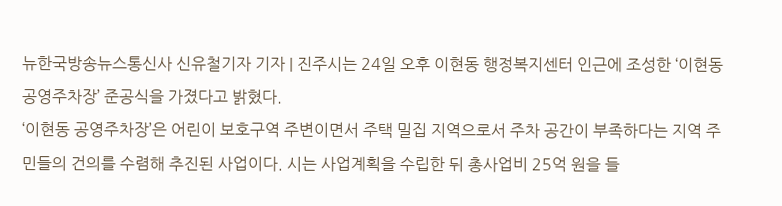뉴한국방송뉴스통신사 신유철기자 기자 | 진주시는 24일 오후 이현동 행정복지센터 인근에 조성한 ‘이현동 공영주차장’ 준공식을 가졌다고 밝혔다.
‘이현동 공영주차장’은 어린이 보호구역 주변이면서 주택 밀집 지역으로서 주차 공간이 부족하다는 지역 주민들의 건의를 수렴해 추진된 사업이다. 시는 사업계획을 수립한 뒤 총사업비 25억 원을 들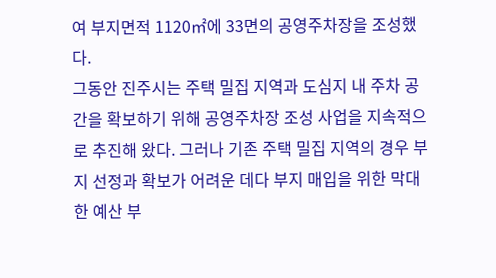여 부지면적 1120㎡에 33면의 공영주차장을 조성했다.
그동안 진주시는 주택 밀집 지역과 도심지 내 주차 공간을 확보하기 위해 공영주차장 조성 사업을 지속적으로 추진해 왔다. 그러나 기존 주택 밀집 지역의 경우 부지 선정과 확보가 어려운 데다 부지 매입을 위한 막대한 예산 부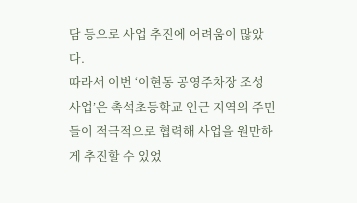담 등으로 사업 추진에 어려움이 많았다.
따라서 이번 ‘이현동 공영주차장 조성 사업’은 촉석초등학교 인근 지역의 주민들이 적극적으로 협력해 사업을 원만하게 추진할 수 있었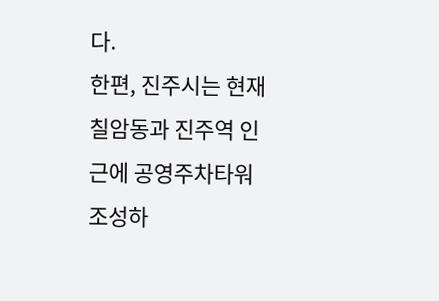다.
한편, 진주시는 현재 칠암동과 진주역 인근에 공영주차타워 조성하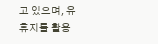고 있으며, 유휴지를 활용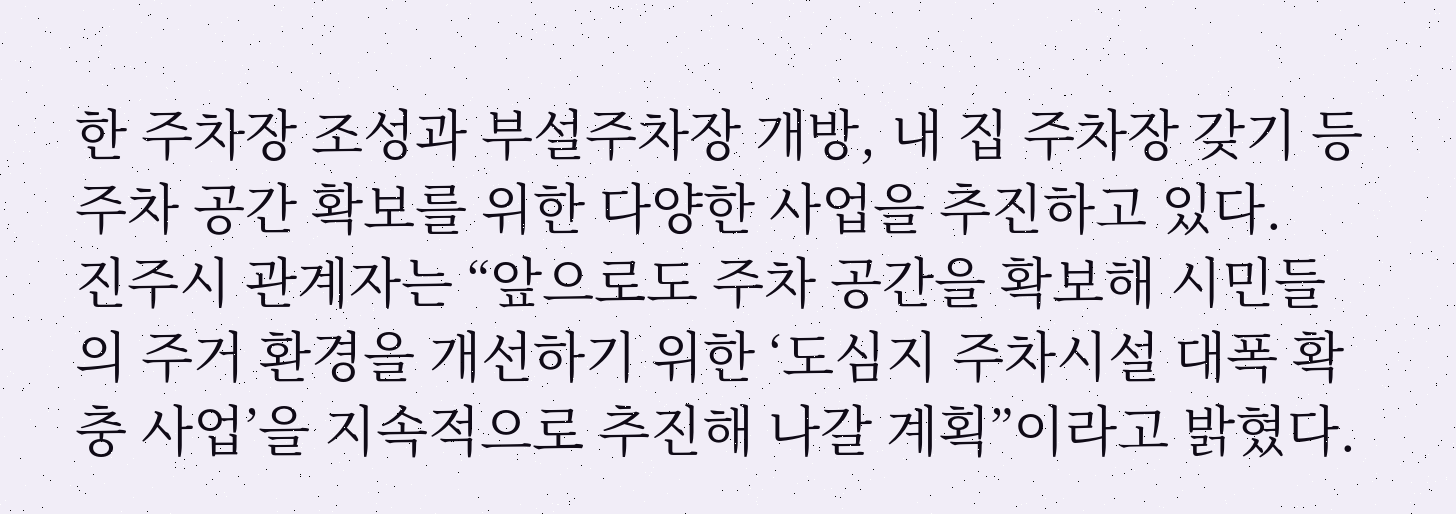한 주차장 조성과 부설주차장 개방, 내 집 주차장 갖기 등 주차 공간 확보를 위한 다양한 사업을 추진하고 있다.
진주시 관계자는 “앞으로도 주차 공간을 확보해 시민들의 주거 환경을 개선하기 위한 ‘도심지 주차시설 대폭 확충 사업’을 지속적으로 추진해 나갈 계획”이라고 밝혔다.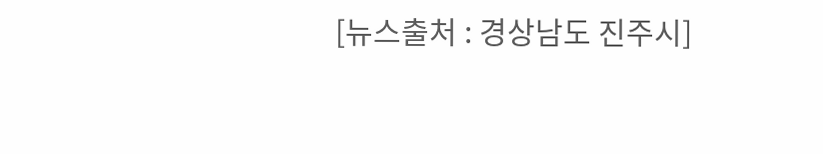[뉴스출처 : 경상남도 진주시]